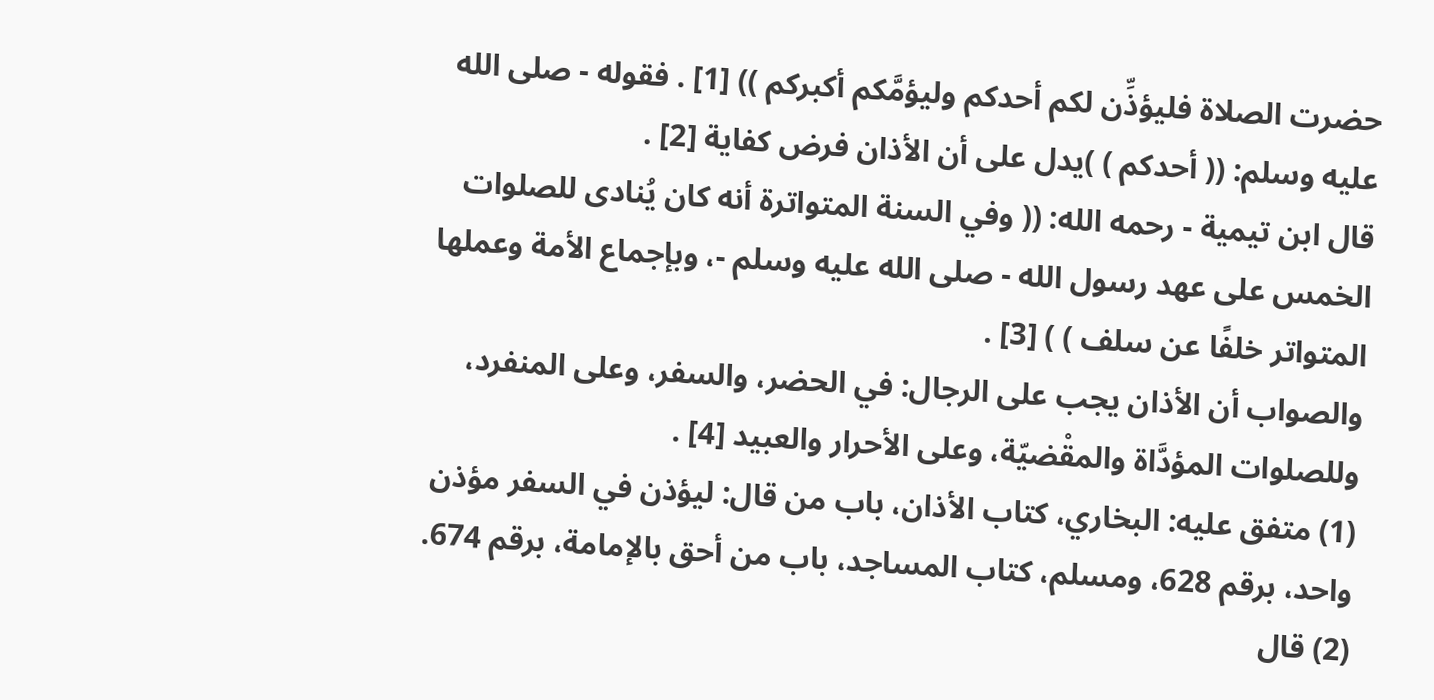حضرت الصلاة فليؤذِّن لكم أحدكم وليؤمَّكم أكبركم )) [1] . فقوله - صلى الله عليه وسلم: (( أحدكم ) )يدل على أن الأذان فرض كفاية [2] .
قال ابن تيمية - رحمه الله: (( وفي السنة المتواترة أنه كان يُنادى للصلوات الخمس على عهد رسول الله - صلى الله عليه وسلم -، وبإجماع الأمة وعملها المتواتر خلفًا عن سلف ) ) [3] .
والصواب أن الأذان يجب على الرجال: في الحضر، والسفر، وعلى المنفرد، وللصلوات المؤدَّاة والمقْضيّة، وعلى الأحرار والعبيد [4] .
(1) متفق عليه: البخاري، كتاب الأذان، باب من قال: ليؤذن في السفر مؤذن واحد، برقم 628، ومسلم، كتاب المساجد، باب من أحق بالإمامة، برقم 674.
(2) قال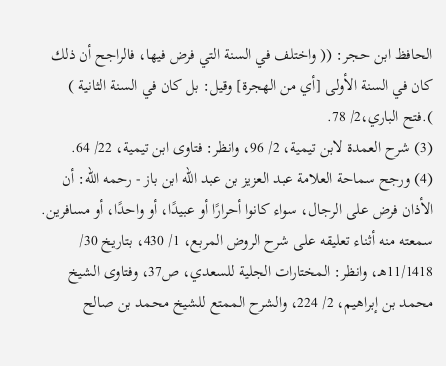الحافظ ابن حجر: (( واختلف في السنة التي فرض فيها، فالراجح أن ذلك كان في السنة الأولى [أي من الهجرة] وقيل: بل كان في السنة الثانية ) ).فتح الباري،2/ 78.
(3) شرح العمدة لابن تيمية، 2/ 96، وانظر: فتاوى ابن تيمية، 22/ 64.
(4) ورجح سماحة العلامة عبد العزيز بن عبد الله ابن باز - رحمه الله: أن الأذان فرض على الرجال، سواء كانوا أحرارًا أو عبيدًا، أو واحدًا، أو مسافرين. سمعته منه أثناء تعليقه على شرح الروض المربع، 1/ 430، بتاريخ 30/ 11/1418هـ، وانظر: المختارات الجلية للسعدي، ص37، وفتاوى الشيخ محمد بن إبراهيم، 2/ 224، والشرح الممتع للشيخ محمد بن صالح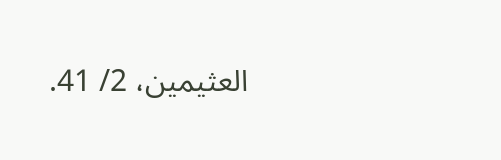العثيمين، 2/ 41.